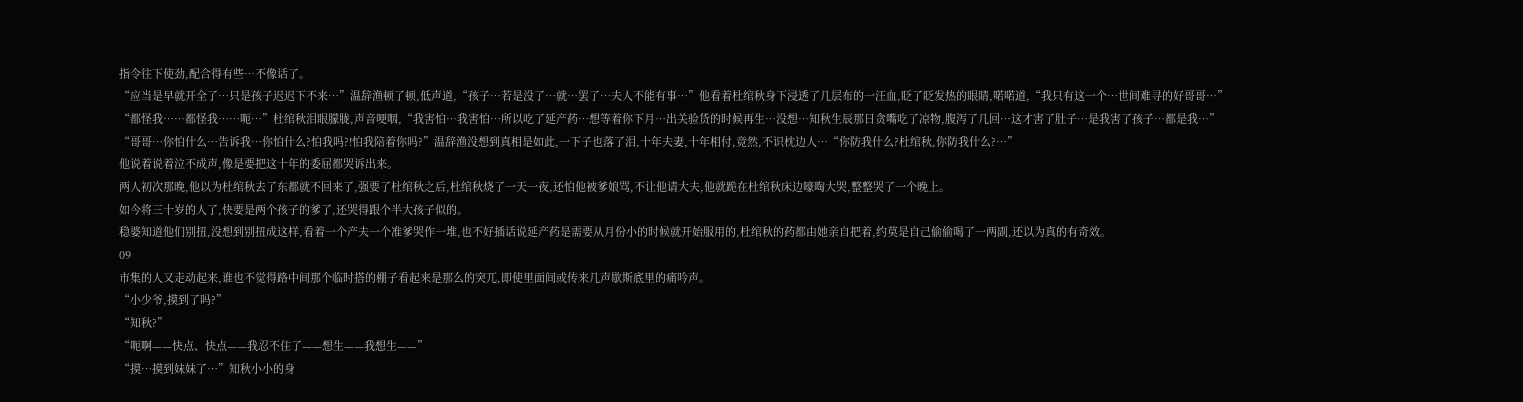指令往下使劲,配合得有些…不像话了。
“应当是早就开全了…只是孩子迟迟下不来…”温辞渔顿了顿,低声道,“孩子…若是没了…就…罢了…夫人不能有事…”他看着杜绾秋身下浸透了几层布的一汪血,眨了眨发热的眼睛,喏喏道,“我只有这一个…世间难寻的好哥哥…”
“都怪我……都怪我……呃…”杜绾秋泪眼朦胧,声音哽咽,“我害怕…我害怕…所以吃了延产药…想等着你下月…出关验货的时候再生…没想…知秋生辰那日贪嘴吃了凉物,腹泻了几回…这才害了肚子…是我害了孩子…都是我…”
“哥哥…你怕什么…告诉我…你怕什么?怕我吗?!怕我陪着你吗?”温辞渔没想到真相是如此,一下子也落了泪,十年夫妻,十年相付,竟然,不识枕边人…“你防我什么?杜绾秋,你防我什么?…”
他说着说着泣不成声,像是要把这十年的委屈都哭诉出来。
两人初次那晚,他以为杜绾秋去了东都就不回来了,强要了杜绾秋之后,杜绾秋烧了一天一夜,还怕他被爹娘骂,不让他请大夫,他就跪在杜绾秋床边嚎啕大哭,整整哭了一个晚上。
如今将三十岁的人了,快要是两个孩子的爹了,还哭得跟个半大孩子似的。
稳婆知道他们别扭,没想到别扭成这样,看着一个产夫一个准爹哭作一堆,也不好插话说延产药是需要从月份小的时候就开始服用的,杜绾秋的药都由她亲自把着,约莫是自己偷偷喝了一两副,还以为真的有奇效。
09
市集的人又走动起来,谁也不觉得路中间那个临时搭的棚子看起来是那么的突兀,即使里面间或传来几声歇斯底里的痛吟声。
“小少爷,摸到了吗?”
“知秋?”
“呃啊——快点、快点——我忍不住了——想生——我想生——”
“摸…摸到妹妹了…”知秋小小的身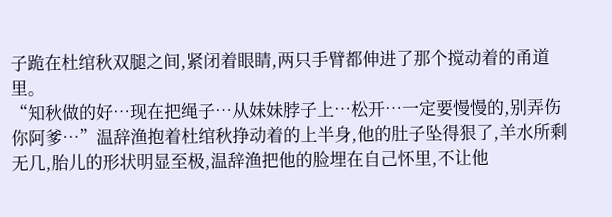子跪在杜绾秋双腿之间,紧闭着眼睛,两只手臂都伸进了那个搅动着的甬道里。
“知秋做的好…现在把绳子…从妹妹脖子上…松开…一定要慢慢的,别弄伤你阿爹…”温辞渔抱着杜绾秋挣动着的上半身,他的肚子坠得狠了,羊水所剩无几,胎儿的形状明显至极,温辞渔把他的脸埋在自己怀里,不让他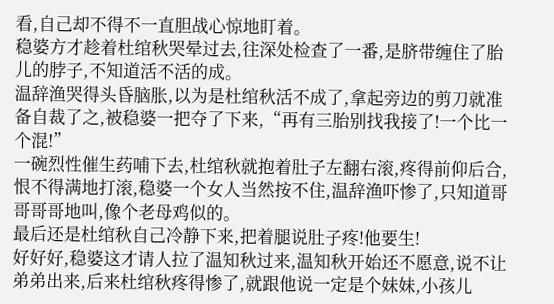看,自己却不得不一直胆战心惊地盯着。
稳婆方才趁着杜绾秋哭晕过去,往深处检查了一番,是脐带缠住了胎儿的脖子,不知道活不活的成。
温辞渔哭得头昏脑胀,以为是杜绾秋活不成了,拿起旁边的剪刀就准备自裁了之,被稳婆一把夺了下来,“再有三胎别找我接了!一个比一个混!”
一碗烈性催生药哺下去,杜绾秋就抱着肚子左翻右滚,疼得前仰后合,恨不得满地打滚,稳婆一个女人当然按不住,温辞渔吓惨了,只知道哥哥哥哥地叫,像个老母鸡似的。
最后还是杜绾秋自己冷静下来,把着腿说肚子疼!他要生!
好好好,稳婆这才请人拉了温知秋过来,温知秋开始还不愿意,说不让弟弟出来,后来杜绾秋疼得惨了,就跟他说一定是个妹妹,小孩儿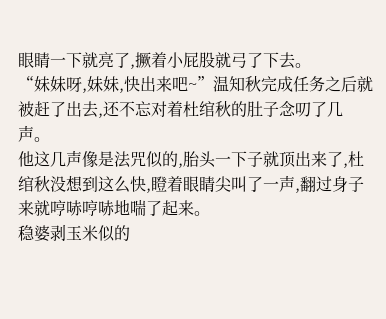眼睛一下就亮了,撅着小屁股就弓了下去。
“妹妹呀,妹妹,快出来吧~”温知秋完成任务之后就被赶了出去,还不忘对着杜绾秋的肚子念叨了几声。
他这几声像是法咒似的,胎头一下子就顶出来了,杜绾秋没想到这么快,瞪着眼睛尖叫了一声,翻过身子来就哼哧哼哧地喘了起来。
稳婆剥玉米似的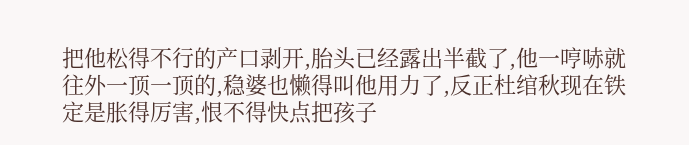把他松得不行的产口剥开,胎头已经露出半截了,他一哼哧就往外一顶一顶的,稳婆也懒得叫他用力了,反正杜绾秋现在铁定是胀得厉害,恨不得快点把孩子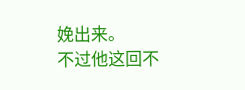娩出来。
不过他这回不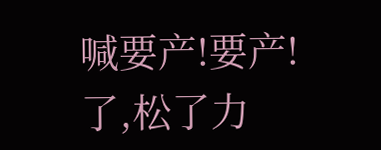喊要产!要产!了,松了力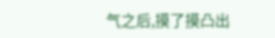气之后,摸了摸凸出